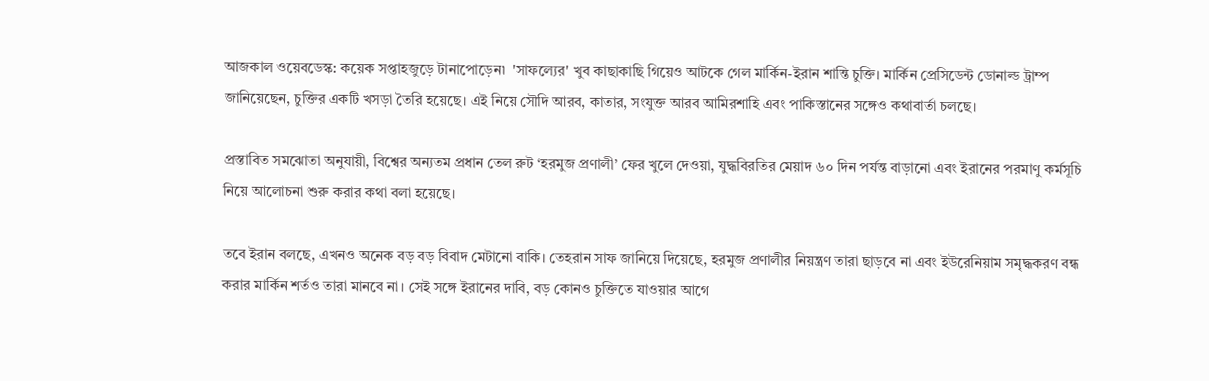আজকাল ওয়েবডেস্ক: কয়েক সপ্তাহজুড়ে টানাপোড়েন৷  'সাফল্যের' খুব কাছাকাছি গিয়েও আটকে গেল মার্কিন-ইরান শান্তি চুক্তি। মার্কিন প্রেসিডেন্ট ডোনাল্ড ট্রাম্প জানিয়েছেন, চুক্তির একটি খসড়া তৈরি হয়েছে। এই নিয়ে সৌদি আরব, কাতার, সংযুক্ত আরব আমিরশাহি এবং পাকিস্তানের সঙ্গেও কথাবার্তা চলছে।

প্রস্তাবিত সমঝোতা অনুযায়ী, বিশ্বের অন্যতম প্রধান তেল রুট ‘হরমুজ প্রণালী’ ফের খুলে দেওয়া, যুদ্ধবিরতির মেয়াদ ৬০ দিন পর্যন্ত বাড়ানো এবং ইরানের পরমাণু কর্মসূচি নিয়ে আলোচনা শুরু করার কথা বলা হয়েছে।

তবে ইরান বলছে, এখনও অনেক বড় বড় বিবাদ মেটানো বাকি। তেহরান সাফ জানিয়ে দিয়েছে, হরমুজ প্রণালীর নিয়ন্ত্রণ তারা ছাড়বে না এবং ইউরেনিয়াম সমৃদ্ধকরণ বন্ধ করার মার্কিন শর্তও তারা মানবে না। সেই সঙ্গে ইরানের দাবি, বড় কোনও চুক্তিতে যাওয়ার আগে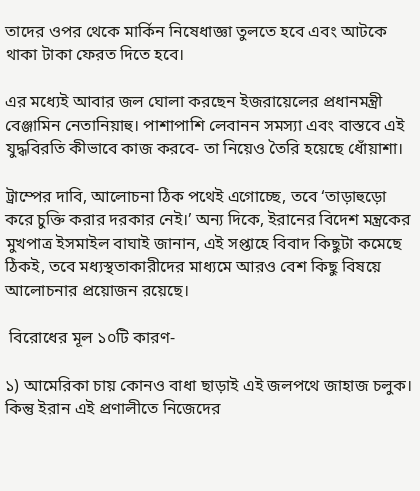তাদের ওপর থেকে মার্কিন নিষেধাজ্ঞা তুলতে হবে এবং আটকে থাকা টাকা ফেরত দিতে হবে।

এর মধ্যেই আবার জল ঘোলা করছেন ইজরায়েলের প্রধানমন্ত্রী বেঞ্জামিন নেতানিয়াহু। পাশাপাশি লেবানন সমস্যা এবং বাস্তবে এই যুদ্ধবিরতি কীভাবে কাজ করবে- তা নিয়েও তৈরি হয়েছে ধোঁয়াশা।

ট্রাম্পের দাবি, আলোচনা ঠিক পথেই এগোচ্ছে, তবে ‘তাড়াহুড়ো করে চুক্তি করার দরকার নেই।’ অন্য দিকে, ইরানের বিদেশ মন্ত্রকের মুখপাত্র ইসমাইল বাঘাই জানান, এই সপ্তাহে বিবাদ কিছুটা কমেছে ঠিকই, তবে মধ্যস্থতাকারীদের মাধ্যমে আরও বেশ কিছু বিষয়ে আলোচনার প্রয়োজন রয়েছে।

 বিরোধের মূল ১০টি কারণ-

১) আমেরিকা চায় কোনও বাধা ছাড়াই এই জলপথে জাহাজ চলুক। কিন্তু ইরান এই প্রণালীতে নিজেদের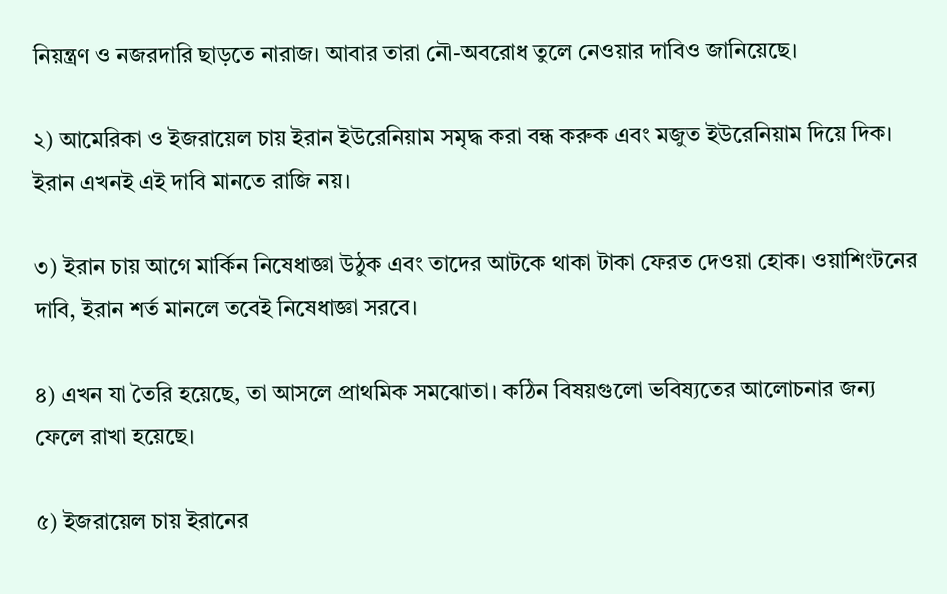নিয়ন্ত্রণ ও নজরদারি ছাড়তে নারাজ। আবার তারা নৌ-অবরোধ তুলে নেওয়ার দাবিও জানিয়েছে।

২) আমেরিকা ও ইজরায়েল চায় ইরান ইউরেনিয়াম সমৃদ্ধ করা বন্ধ করুক এবং মজুত ইউরেনিয়াম দিয়ে দিক। ইরান এখনই এই দাবি মানতে রাজি নয়।

৩) ইরান চায় আগে মার্কিন নিষেধাজ্ঞা উঠুক এবং তাদের আটকে থাকা টাকা ফেরত দেওয়া হোক। ওয়াশিংটনের দাবি, ইরান শর্ত মানলে তবেই নিষেধাজ্ঞা সরবে।

৪) এখন যা তৈরি হয়েছে, তা আসলে প্রাথমিক সমঝোতা। কঠিন বিষয়গুলো ভবিষ্যতের আলোচনার জন্য ফেলে রাখা হয়েছে।

৫) ইজরায়েল চায় ইরানের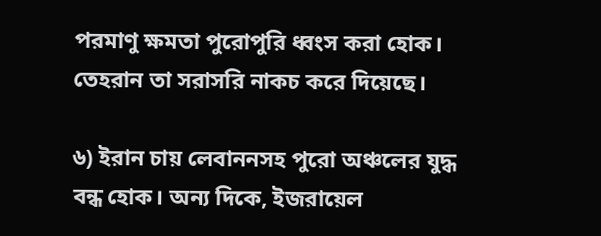পরমাণু ক্ষমতা পুরোপুরি ধ্বংস করা হোক। তেহরান তা সরাসরি নাকচ করে দিয়েছে।

৬) ইরান চায় লেবাননসহ পুরো অঞ্চলের যুদ্ধ বন্ধ হোক। অন্য দিকে, ইজরায়েল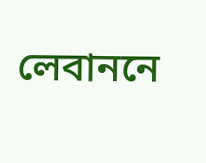লেবাননে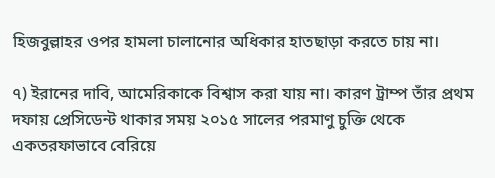হিজবুল্লাহর ওপর হামলা চালানোর অধিকার হাতছাড়া করতে চায় না।

৭) ইরানের দাবি, আমেরিকাকে বিশ্বাস করা যায় না। কারণ ট্রাম্প তাঁর প্রথম দফায় প্রেসিডেন্ট থাকার সময় ২০১৫ সালের পরমাণু চুক্তি থেকে একতরফাভাবে বেরিয়ে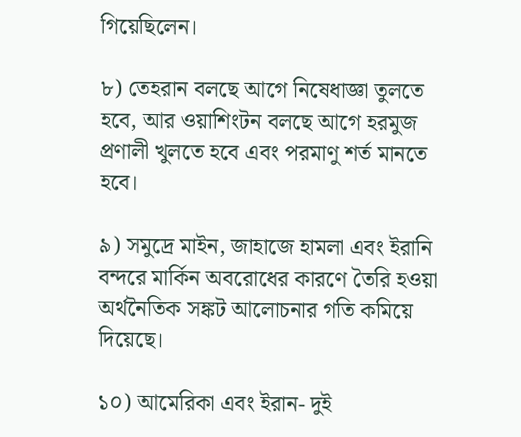গিয়েছিলেন।

৮) তেহরান বলছে আগে নিষেধাজ্ঞা তুলতে হবে, আর ওয়াশিংটন বলছে আগে হরমুজ প্রণালী খুলতে হবে এবং পরমাণু শর্ত মানতে হবে।

৯) সমুদ্রে মাইন, জাহাজে হামলা এবং ইরানি বন্দরে মার্কিন অবরোধের কারণে তৈরি হওয়া অর্থনৈতিক সঙ্কট আলোচনার গতি কমিয়ে দিয়েছে।

১০) আমেরিকা এবং ইরান- দুই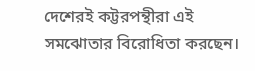দেশেরই কট্টরপন্থীরা এই সমঝোতার বিরোধিতা করছেন।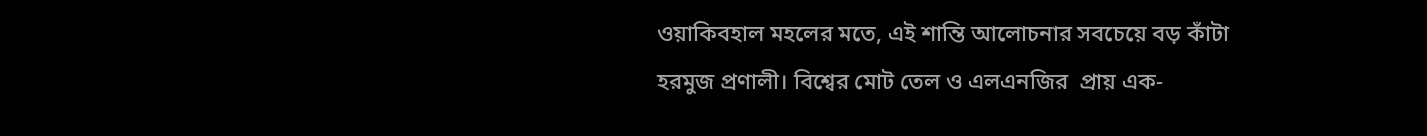ওয়াকিবহাল মহলের মতে, এই শান্তি আলোচনার সবচেয়ে বড় কাঁটা হরমুজ প্রণালী। বিশ্বের মোট তেল ও এলএনজির  প্রায় এক-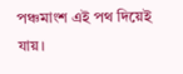পঞ্চমাংশ এই পথ দিয়েই যায়।